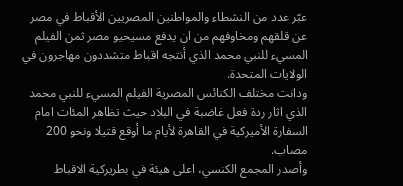عبّر عدد من النشطاء والمواطنين المصريين الأقباط في مصر عن قلقهم ومخاوفهم من ان يدفع مسيحيو مصر ثمن الفيلم المسيء للنبي محمد الذي أنتجه اقباط متشددون مهاجرون في الولايات المتحدة.
ودانت مختلف الكنائس المصرية الفيلم المسيء للنبي محمد الذي اثار ردة فعل غاضبة في البلاد حيث تظاهر المئات امام السفارة الأميركية في القاهرة لأيام ما أوقع قتيلا ونحو 200 مصاب.
وأصدر المجمع الكنسي، اعلى هيئة في بطريركية الاقباط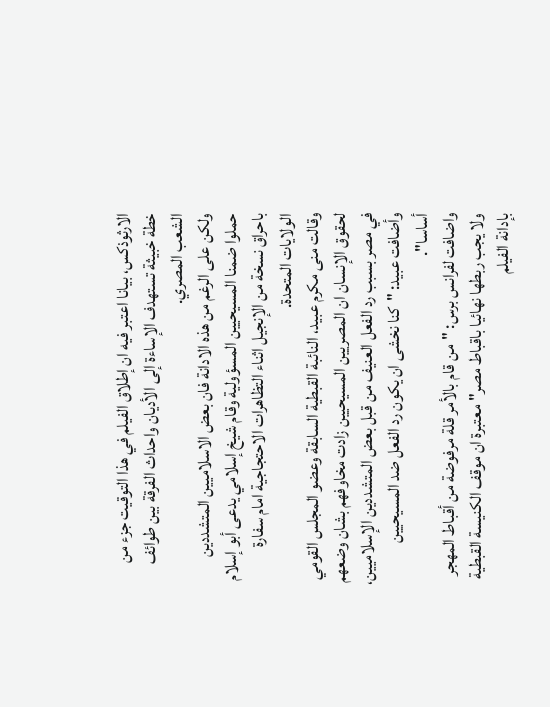الارثوذكس، بيانا اعتبر فيه ان إطلاق الفيلم في هذا التوقيت جزء من خطة خبيثة تستهدف الإساءة إلى الأديان واحداث الفرقة بين طوائف الشعب المصري.
ولكن على الرغم من هذه الادانة فان بعض الاسلاميين المتشددين حملوا ضمنا المسيحيين المسؤولية وقام شيخ إسلامي يدعى أبو إسلام باحراق نسخة من الإنجيل اثناء التظاهرات الاحتجاجية امام سفارة الولايات المتحدة.
وقالت منى مكرم عبيد، النائبة القبطية السابقة وعضو المجلس القومي لحقوق الإنسان ان المصريين المسيحيين زادت مخاوفهم بشان وضعهم في مصر بسبب رد الفعل العنيف من قبل بعض المتشددين الإسلاميين، وأضافت عبيد: "كنا نخشى ان يكون رد الفعل ضد المسيحيين أساسا".
واضافت لفرانس برس: "من قام بالأمر قلة مرفوضة من أقباط المهجر ولا يجب ربطها نهائيا باقباط مصر" معتبرة ان موقف الكنيسة القبطية بإدانة الفيلم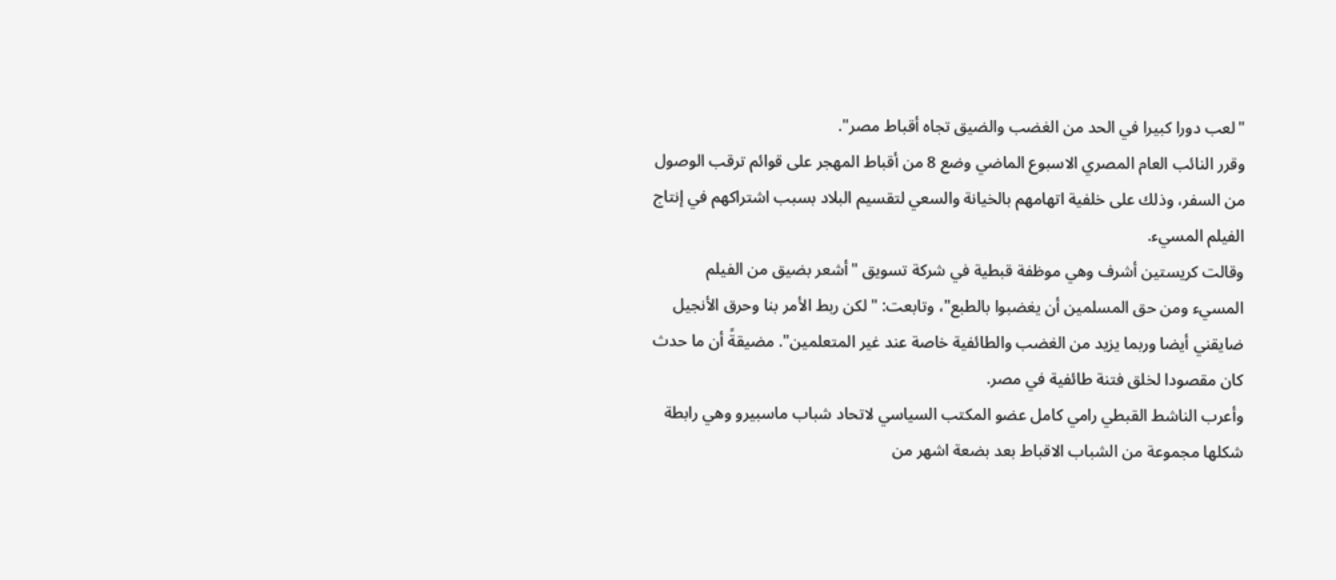"لعب دورا كبيرا في الحد من الغضب والضيق تجاه أقباط مصر".
وقرر النائب العام المصري الاسبوع الماضي وضع 8 من أقباط المهجر على قوائم ترقب الوصول من السفر، وذلك على خلفية اتهامهم بالخيانة والسعي لتقسيم البلاد بسبب اشتراكهم في إنتاج الفيلم المسيء.
وقالت كريستين أشرف وهي موظفة قبطية في شركة تسويق "أشعر بضيق من الفيلم المسيء ومن حق المسلمين أن يغضبوا بالطبع"، وتابعت: "لكن ربط الأمر بنا وحرق الأنجيل ضايقني أيضا وربما يزيد من الغضب والطائفية خاصة عند غير المتعلمين". مضيقةً أن ما حدث كان مقصودا لخلق فتنة طائفية في مصر.
وأعرب الناشط القبطي رامي كامل عضو المكتب السياسي لاتحاد شباب ماسبيرو وهي رابطة شكلها مجموعة من الشباب الاقباط بعد بضعة اشهر من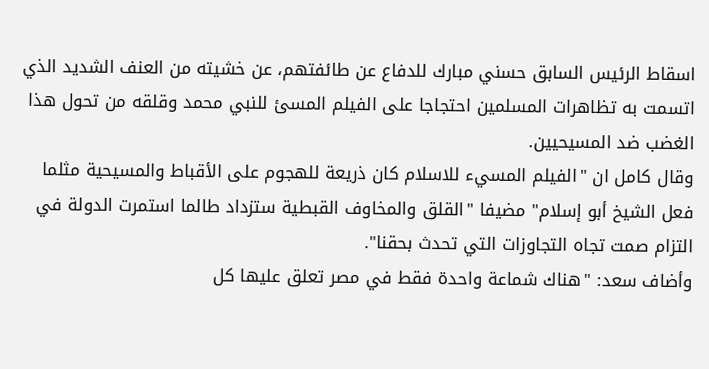اسقاط الرئيس السابق حسني مبارك للدفاع عن طائفتهم، عن خشيته من العنف الشديد الذي اتسمت به تظاهرات المسلمين احتجاجا على الفيلم المسئ للنبي محمد وقلقه من تحول هذا الغضب ضد المسيحيين.
وقال كامل ان "الفيلم المسيء للاسلام كان ذريعة للهجوم على الأقباط والمسيحية مثلما فعل الشيخ أبو إسلام" مضيفا "القلق والمخاوف القبطية ستزداد طالما استمرت الدولة في التزام صمت تجاه التجاوزات التي تحدث بحقنا".
وأضاف سعد: "هناك شماعة واحدة فقط في مصر تعلق عليها كل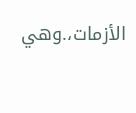الأزمات،.وهي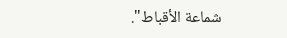شماعة الأقباط".